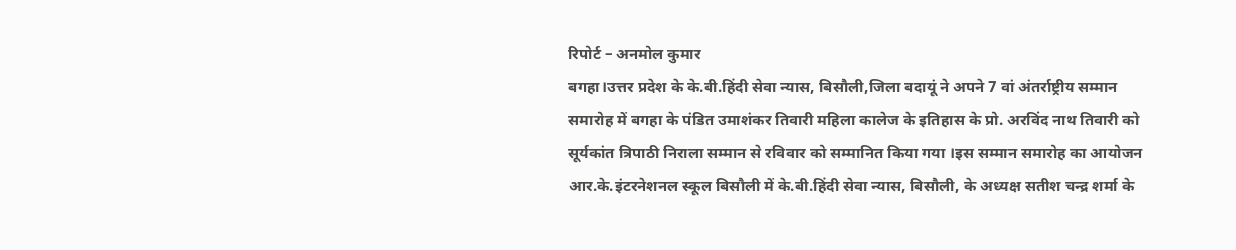रिपोर्ट – अनमोल कुमार
बगहा।उत्तर प्रदेश के के.बी.हिंदी सेवा न्यास, बिसौली,जिला बदायूं ने अपने 7 वां अंतर्राष्ट्रीय सम्मान समारोह में बगहा के पंडित उमाशंकर तिवारी महिला कालेज के इतिहास के प्रो. अरविंद नाथ तिवारी को सूर्यकांत त्रिपाठी निराला सम्मान से रविवार को सम्मानित किया गया ।इस सम्मान समारोह का आयोजन आर.के.इंटरनेशनल स्कूल बिसौली में के.बी.हिंदी सेवा न्यास, बिसौली, के अध्यक्ष सतीश चन्द्र शर्मा के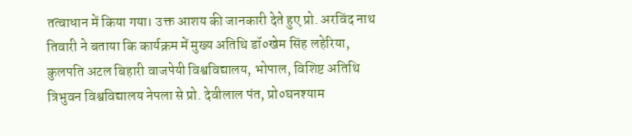तत्वाधान में किया गया। उक्त आशय की जानकारी देते हुए प्रो. अरविंद नाथ तिवारी ने बताया कि कार्यक्रम में मुख्य अतिथि डॉ०खेम सिंह लहेरिया, कुलपति अटल बिहारी वाजपेयी विश्वविद्यालय, भोपाल, विशिष्ट अतिथि त्रिभुवन विश्वविद्यालय नेपला से प्रो. देवीलाल पंत, प्रो०घनश्याम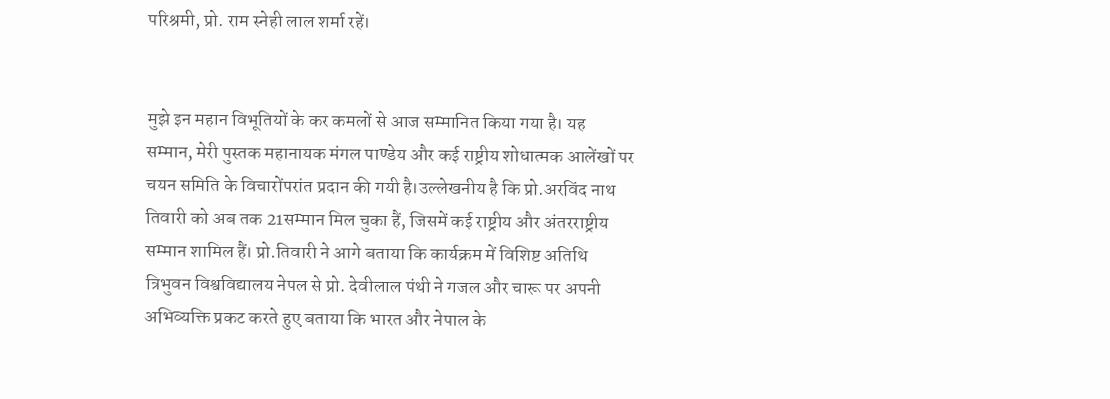परिश्रमी, प्रो. राम स्नेही लाल शर्मा रहें।


मुझे इन महान विभूतियों के कर कमलों से आज सम्मानित किया गया है। यह सम्मान, मेरी पुस्तक महानायक मंगल पाण्डेय और कई राष्ट्रीय शोधात्मक आलेंखों पर चयन समिति के विचारोंपरांत प्रदान की गयी है।उल्लेखनीय है कि प्रो.अरविंद नाथ तिवारी को अब तक 21सम्मान मिल चुका हैं, जिसमें कई राष्ट्रीय और अंतरराष्ट्रीय सम्मान शामिल हैं। प्रो.तिवारी ने आगे बताया कि कार्यक्रम में विशिष्ट अतिथि त्रिभुवन विश्वविद्यालय नेपल से प्रो. देवीलाल पंथी ने गजल और चारू पर अपनी अभिव्यक्ति प्रकट करते हुए बताया कि भारत और नेपाल के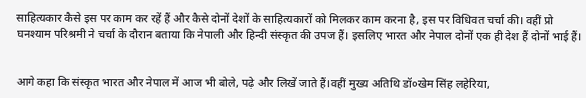साहित्यकार कैसे इस पर काम कर रहें हैं और कैसे दोनों देशों के साहित्यकारों को मिलकर काम करना है, इस पर विधिवत चर्चा की। वहीं प्रो घनश्याम परिश्रमी ने चर्चा के दौरान बताया कि नेपाली और हिन्दी संस्कृत की उपज हैं। इसलिए भारत और नेपाल दोनों एक ही देश हैं दोनों भाई हैं।


आगे कहा कि संस्कृत भारत और नेपाल में आज भी बोले, पढ़े और लिखें जाते हैं।वहीं मुख्य अतिथि डॉ०खेम सिंह लहेरिया,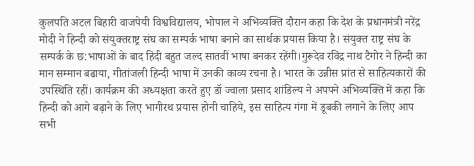कुलपति अटल बिहारी वाजपेयी विश्वविद्यालय, भोपाल ने अभिव्यक्ति दौरान कहा कि देश के प्रधानमंत्री नरेंद्र मोदी ने हिन्दी को संयुक्तराष्ट्र संघ का सम्पर्क भाषा बनाने का सार्थक प्रयास किया है। संयुक्त राष्ट्र संघ के सम्पर्क के छ:भाषाओं के बाद हिंदी बहुत जल्द सातवीं भाषा बनकर रहेंगी।गुरूदेव रविंद्र नाथ टैगोर ने हिन्दी का मान सम्मान बढाया, गीतांजली हिन्दी भाषा में उनकी काव्य रचना है। भारत के उन्नीस प्रांत से साहित्यकारों की उपस्थिति रहीं। कार्यक्रम की अध्यक्षता करते हुए डॉ ज्वाला प्रसाद शांडिल्य ने अपपने अभिव्यक्ति में कहा कि हिन्दी को आगे बढ़ाने के लिए भागीरथ प्रयास होनी चाहिये, इस साहित्य गंगा में डूबकी लगाने के लिए आप सभी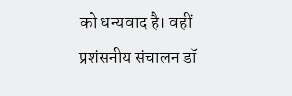को धन्यवाद है। वहीं प्रशंसनीय संचालन डॉ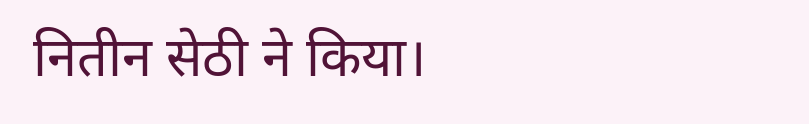नितीन सेठी ने किया।